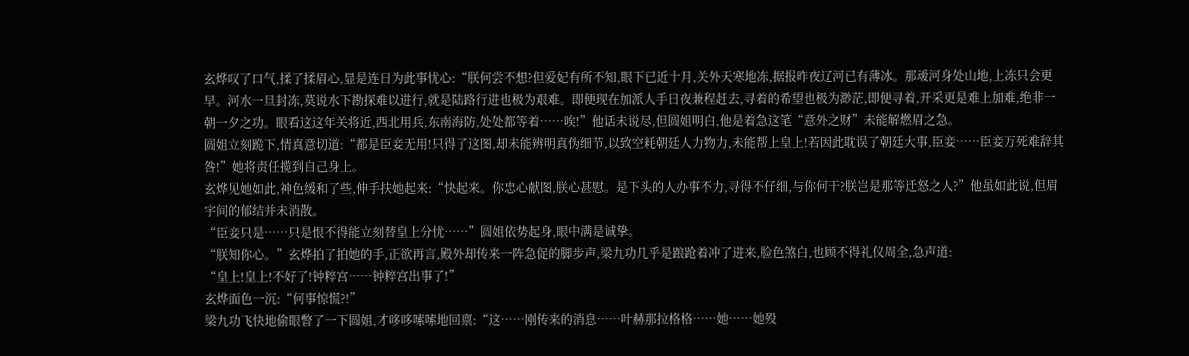玄烨叹了口气,揉了揉眉心,显是连日为此事忧心:“朕何尝不想?但爱妃有所不知,眼下已近十月,关外天寒地冻,据报昨夜辽河已有薄冰。那叆河身处山地,上冻只会更早。河水一旦封冻,莫说水下勘探难以进行,就是陆路行进也极为艰难。即便现在加派人手日夜兼程赶去,寻着的希望也极为渺茫,即便寻着,开采更是难上加难,绝非一朝一夕之功。眼看这这年关将近,西北用兵,东南海防,处处都等着……唉!”他话未说尽,但圆姐明白,他是着急这笔“意外之财”未能解燃眉之急。
圆姐立刻跪下,情真意切道:“都是臣妾无用!只得了这图,却未能辨明真伪细节,以致空耗朝廷人力物力,未能帮上皇上!若因此耽误了朝廷大事,臣妾……臣妾万死难辞其咎!”她将责任揽到自己身上。
玄烨见她如此,神色缓和了些,伸手扶她起来:“快起来。你忠心献图,朕心甚慰。是下头的人办事不力,寻得不仔细,与你何干?朕岂是那等迁怒之人?”他虽如此说,但眉宇间的郁结并未消散。
“臣妾只是……只是恨不得能立刻替皇上分忧……”圆姐依势起身,眼中满是诚挚。
“朕知你心。”玄烨拍了拍她的手,正欲再言,殿外却传来一阵急促的脚步声,梁九功几乎是踉跄着冲了进来,脸色煞白,也顾不得礼仪周全,急声道:
“皇上!皇上!不好了!钟粹宫……钟粹宫出事了!”
玄烨面色一沉:“何事惊慌?!”
梁九功飞快地偷眼瞥了一下圆姐,才哆哆嗦嗦地回禀:“这……刚传来的消息……叶赫那拉格格……她……她殁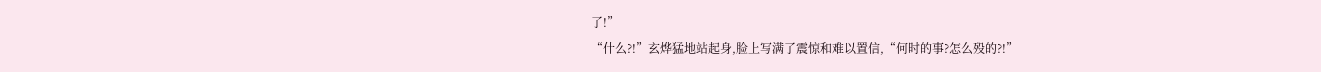了!”
“什么?!”玄烨猛地站起身,脸上写满了震惊和难以置信,“何时的事?怎么殁的?!”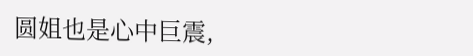圆姐也是心中巨震,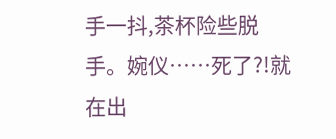手一抖,茶杯险些脱手。婉仪……死了?!就在出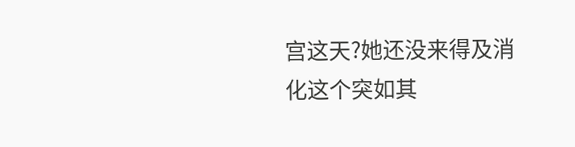宫这天?她还没来得及消化这个突如其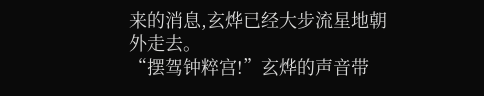来的消息,玄烨已经大步流星地朝外走去。
“摆驾钟粹宫!”玄烨的声音带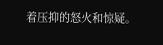着压抑的怒火和惊疑。